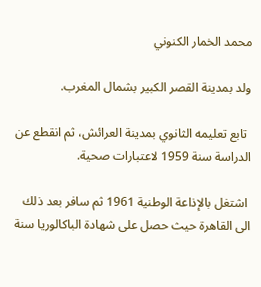محمد الخمار الكنوني

ولد بمدينة القصر الكبير بشمال المغرب.

 تابع تعليمه الثانوي بمدينة العرائش، ثم انقطع عن الدراسة سنة 1959 لاعتبارات صحية.

 اشتغل بالإذاعة الوطنية 1961 ثم سافر بعد ذلك الى القاهرة حيث حصل على شهادة الباكالوريا سنة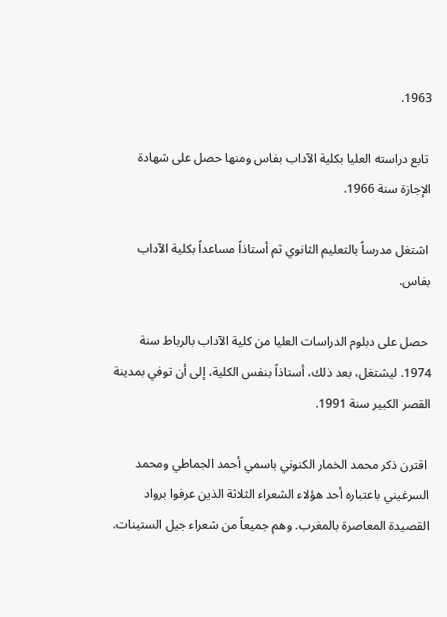1963.

 تابع دراسته العليا بكلية الآداب بفاس ومنها حصل على شهادة الإجازة سنة 1966.

 اشتغل مدرساً بالتعليم الثانوي ثم أستاذاً مساعداً بكلية الآداب بفاس.

 حصل على دبلوم الدراسات العليا من كلية الآداب بالرباط سنة 1974. ليشتغل، بعد ذلك، أستاذاً بنفس الكلية، إلى أن توفي بمدينة القصر الكبير سنة 1991.

 اقترن ذكر محمد الخمار الكنوني باسمي أحمد الجماطي ومحمد السرغيني باعتباره أحد هؤلاء الشعراء الثلاثة الذين عرفوا برواد القصيدة المعاصرة بالمغرب. وهم جميعاً من شعراء جيل الستينات.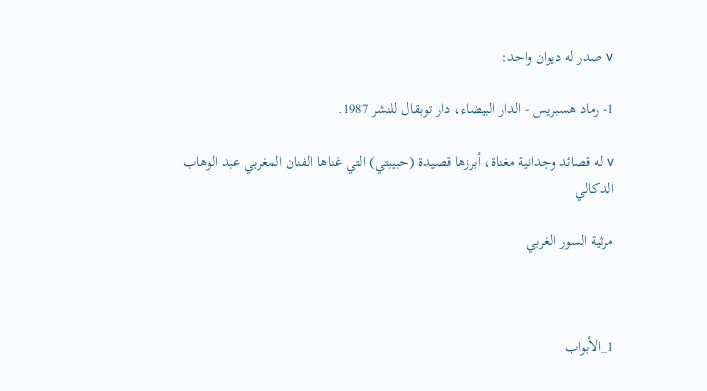v صدر له ديوان واحد:

1- رماد هسبريس - الدار البيضاء، دار توبقال للنشر 1987.

v له قصائد وجدانية مغناة، أبرزها قصيدة (حبيبتي) التي غناها الفنان المغربي عبد الوهاب الدكالي

مرثية السور الغربي



1_الأبواب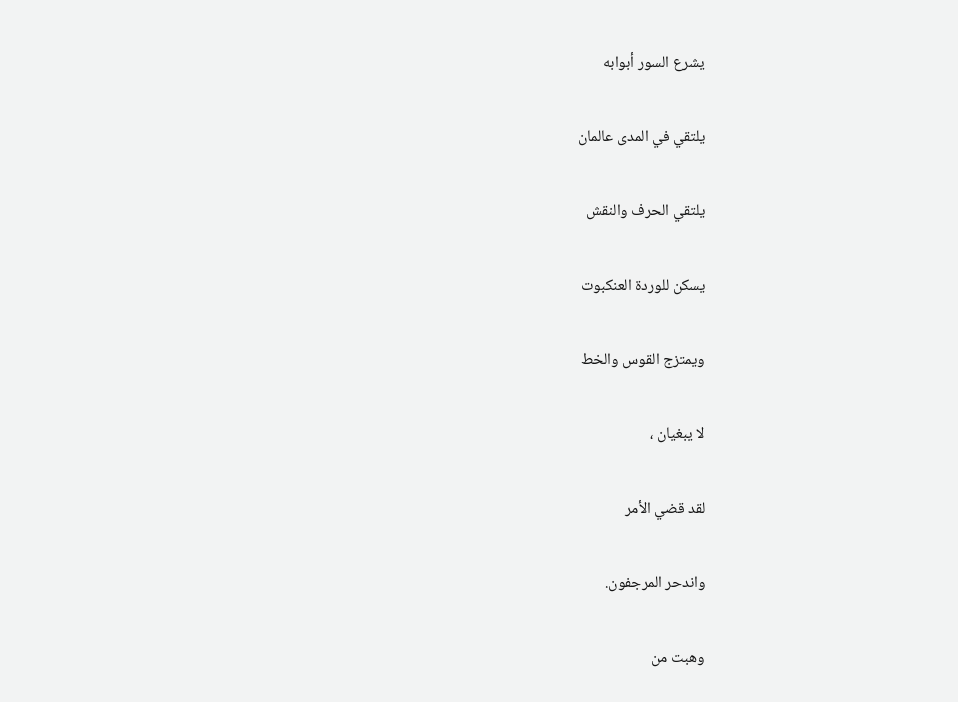يشرع السور أبوابه

يلتقي في المدى عالمان

يلتقي الحرف والنقش

يسكن للوردة العنكبوت

ويمتزج القوس والخط

لا يبغيان ،

لقد قضي الأمر

واندحر المرجفون.

وهبت من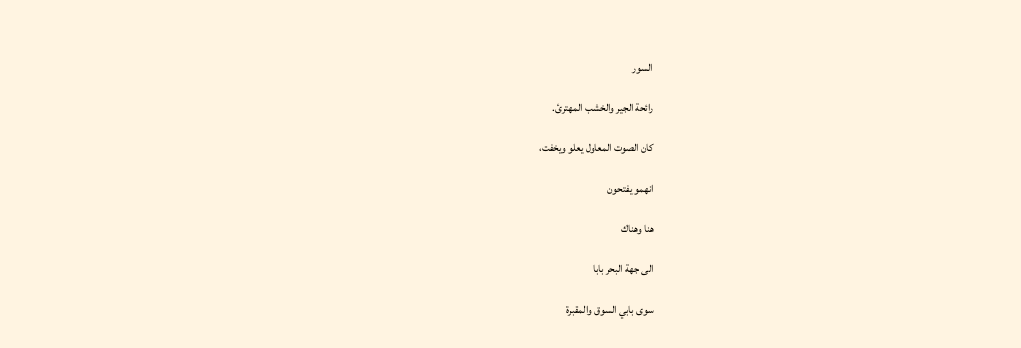السور

رائحة الجير والخشب المهترئ.

كان الصوت المعاول يعلو ويخفت،

انهمو يفتحون

هنا وهناك

الى جهة البحر بابا

سوى بابي السوق والمقبرة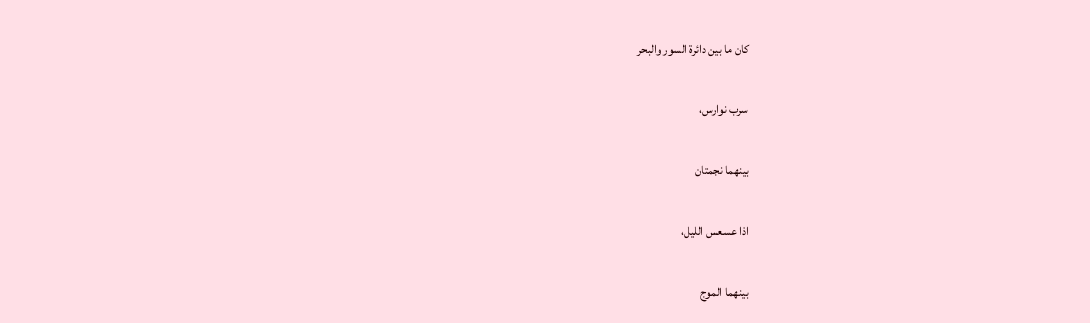كان ما بين دائرة السور والبحر

سرب نوارس،

بينهما نجمتان

اذا عسعس الليل،

بينهما الموج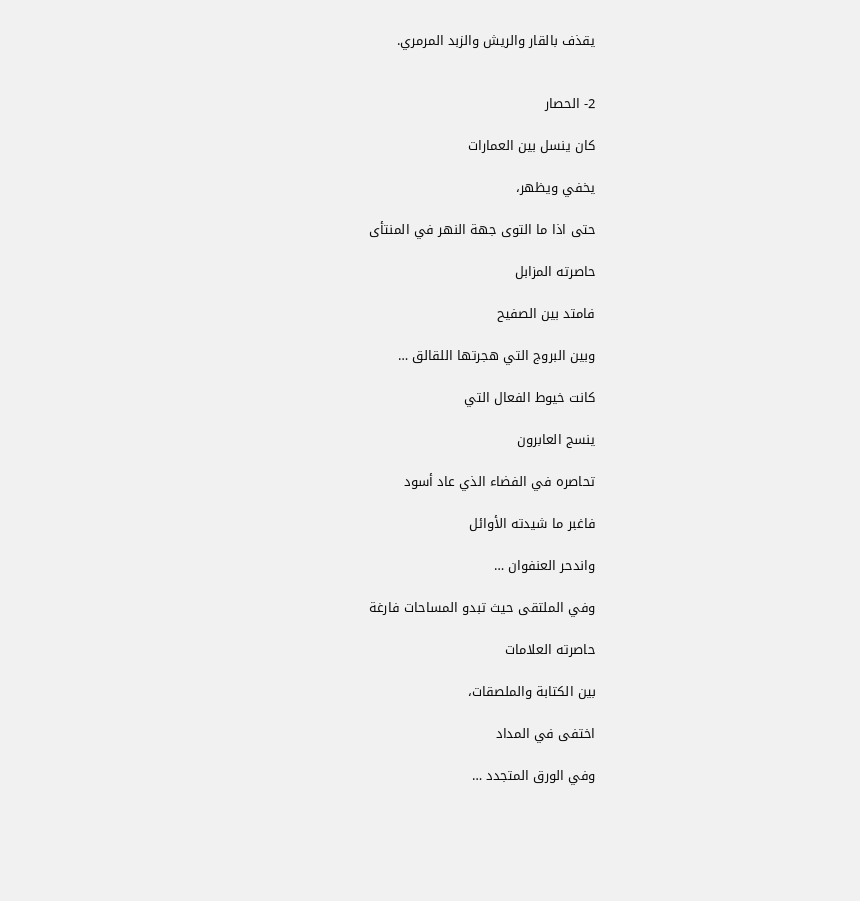يقذف بالقار والريش والزبد المرمري.


2- الحصار

كان ينسل بين العمارات

يخفي ويظهر،

حتى اذا ما التوى جهة النهر في المنتأى

حاصرته المزابل

فامتد بين الصفيح

وبين البروج التي هجرتها اللقالق …

كانت خيوط الفعال التي

ينسج العابرون

تحاصره في الفضاء الذي عاد أسود

فاغبر ما شيدته الأوائل

واندحر العنفوان …

وفي الملتقى حيث تبدو المساحات فارغة

حاصرته العلامات

بين الكتابة والملصقات،

اختفى في المداد

وفي الورق المتجدد …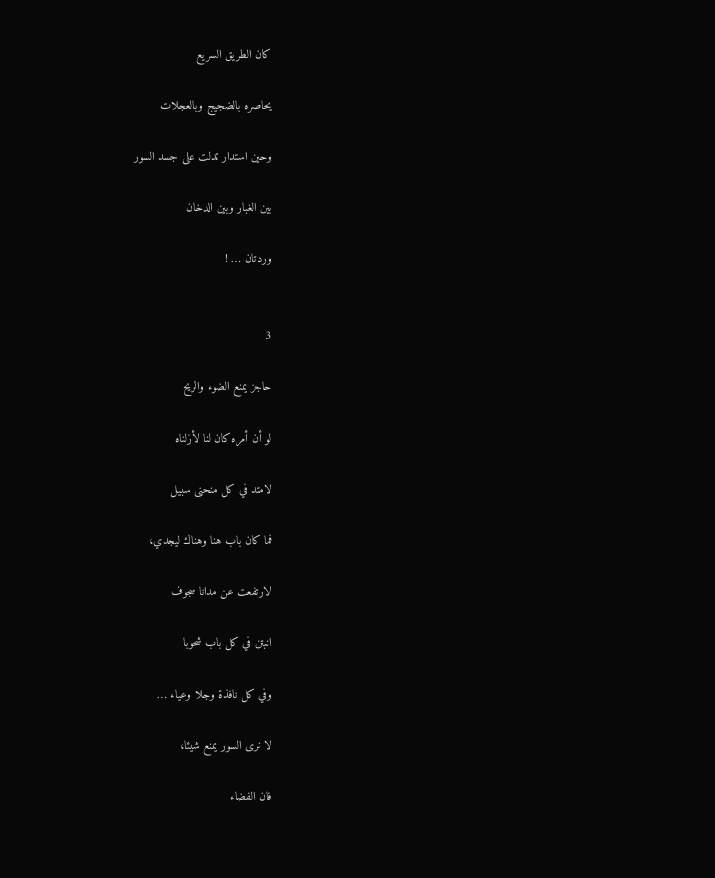كان الطريق السريع

يحاصره بالضجيج وبالعجلات

وحين استدار تدلت على جسد السور

بين الغبار وبين الدخان

وردتان … !


3

حاجز يمنع الضوء والريح

لو أن أمره كان لنا لأزلناه

لامتد في كل منحنى سبيل

فما كان باب هنا وهناك ليجدي،

لارتفعت عن مدانا سجوف

انبتن في كل باب شحوبا

وفي كل نافذة وجلا وعياء …

لا نرى السور يمنع شيئا،

فان الفضاء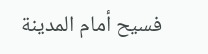فسيح أمام المدينة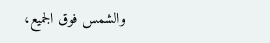والشمس فوق الجميع،